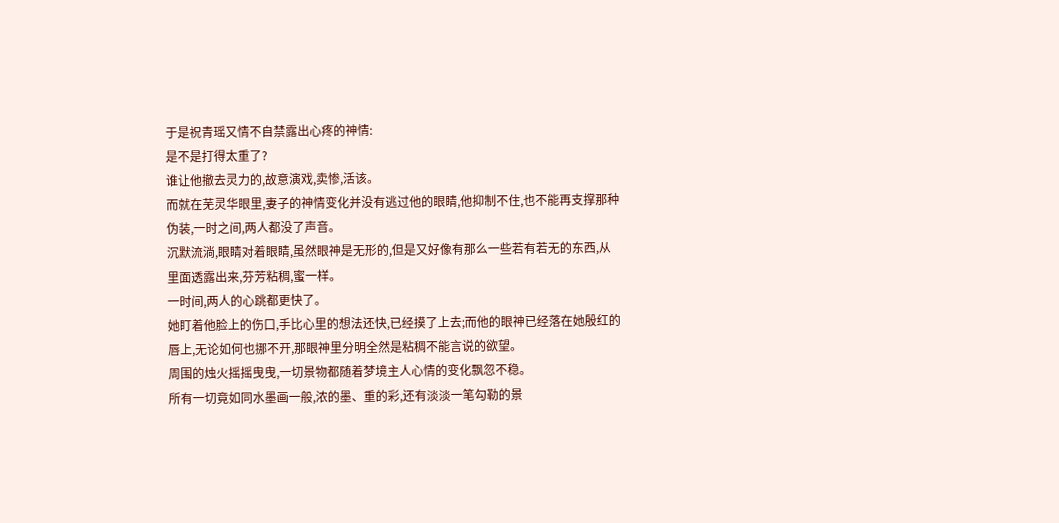于是祝青瑶又情不自禁露出心疼的神情:
是不是打得太重了?
谁让他撤去灵力的,故意演戏,卖惨,活该。
而就在芜灵华眼里,妻子的神情变化并没有逃过他的眼睛,他抑制不住,也不能再支撑那种伪装,一时之间,两人都没了声音。
沉默流淌,眼睛对着眼睛,虽然眼神是无形的,但是又好像有那么一些若有若无的东西,从里面透露出来,芬芳粘稠,蜜一样。
一时间,两人的心跳都更快了。
她盯着他脸上的伤口,手比心里的想法还快,已经摸了上去;而他的眼神已经落在她殷红的唇上,无论如何也挪不开,那眼神里分明全然是粘稠不能言说的欲望。
周围的烛火摇摇曳曳,一切景物都随着梦境主人心情的变化飘忽不稳。
所有一切竟如同水墨画一般,浓的墨、重的彩,还有淡淡一笔勾勒的景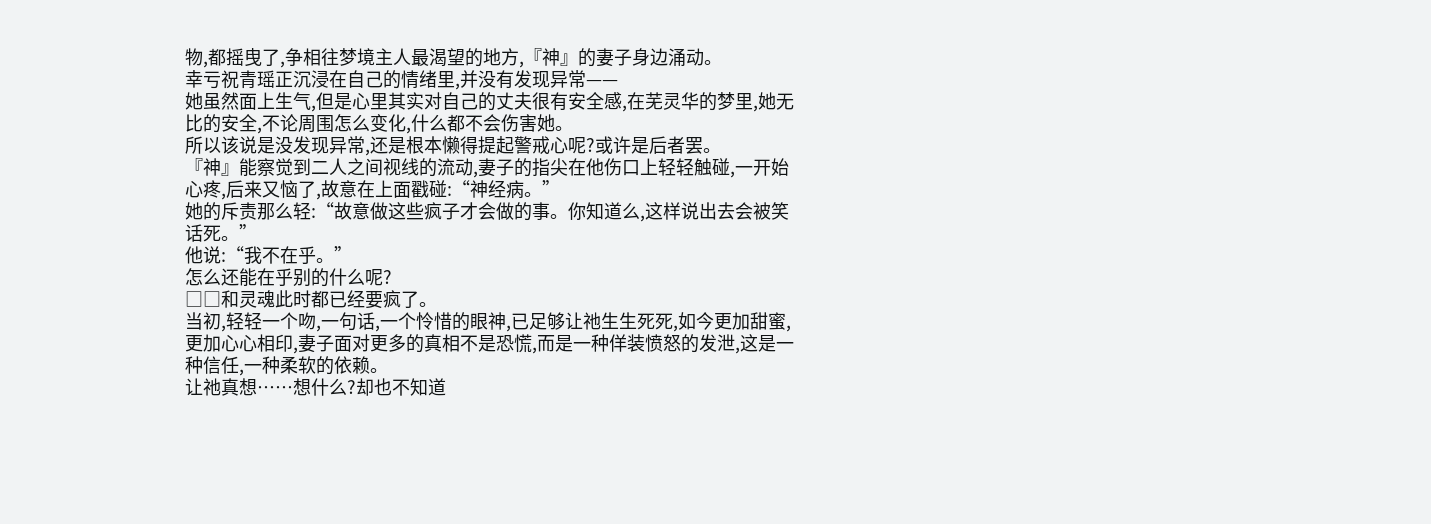物,都摇曳了,争相往梦境主人最渴望的地方,『神』的妻子身边涌动。
幸亏祝青瑶正沉浸在自己的情绪里,并没有发现异常——
她虽然面上生气,但是心里其实对自己的丈夫很有安全感,在芜灵华的梦里,她无比的安全,不论周围怎么变化,什么都不会伤害她。
所以该说是没发现异常,还是根本懒得提起警戒心呢?或许是后者罢。
『神』能察觉到二人之间视线的流动,妻子的指尖在他伤口上轻轻触碰,一开始心疼,后来又恼了,故意在上面戳碰:“神经病。”
她的斥责那么轻:“故意做这些疯子才会做的事。你知道么,这样说出去会被笑话死。”
他说:“我不在乎。”
怎么还能在乎别的什么呢?
□□和灵魂此时都已经要疯了。
当初,轻轻一个吻,一句话,一个怜惜的眼神,已足够让祂生生死死,如今更加甜蜜,更加心心相印,妻子面对更多的真相不是恐慌,而是一种佯装愤怒的发泄,这是一种信任,一种柔软的依赖。
让祂真想……想什么?却也不知道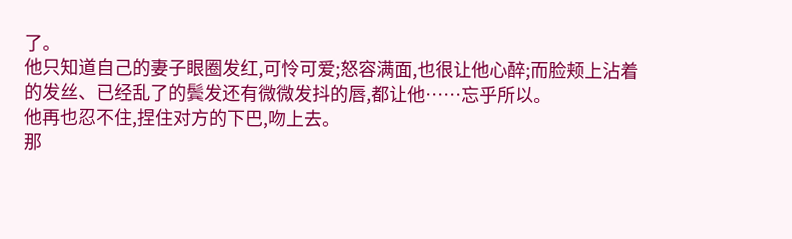了。
他只知道自己的妻子眼圈发红,可怜可爱;怒容满面,也很让他心醉;而脸颊上沾着的发丝、已经乱了的鬓发还有微微发抖的唇,都让他……忘乎所以。
他再也忍不住,捏住对方的下巴,吻上去。
那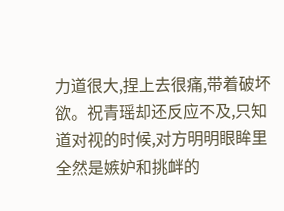力道很大,捏上去很痛,带着破坏欲。祝青瑶却还反应不及,只知道对视的时候,对方明明眼眸里全然是嫉妒和挑衅的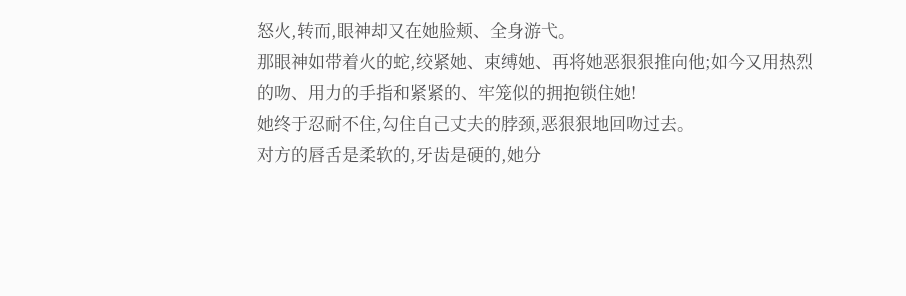怒火,转而,眼神却又在她脸颊、全身游弋。
那眼神如带着火的蛇,绞紧她、束缚她、再将她恶狠狠推向他;如今又用热烈的吻、用力的手指和紧紧的、牢笼似的拥抱锁住她!
她终于忍耐不住,勾住自己丈夫的脖颈,恶狠狠地回吻过去。
对方的唇舌是柔软的,牙齿是硬的,她分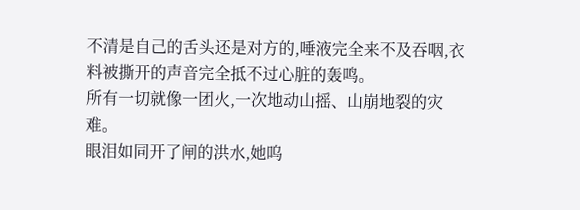不清是自己的舌头还是对方的,唾液完全来不及吞咽,衣料被撕开的声音完全抵不过心脏的轰鸣。
所有一切就像一团火,一次地动山摇、山崩地裂的灾难。
眼泪如同开了闸的洪水,她呜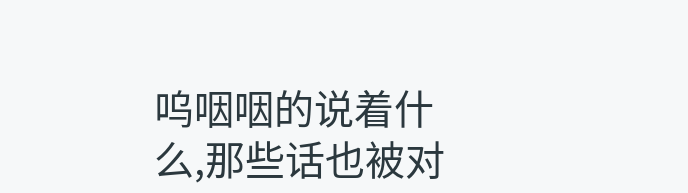呜咽咽的说着什么,那些话也被对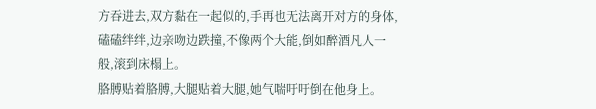方吞进去,双方黏在一起似的,手再也无法离开对方的身体,磕磕绊绊,边亲吻边跌撞,不像两个大能,倒如醉酒凡人一般,滚到床榻上。
胳膊贴着胳膊,大腿贴着大腿,她气喘吁吁倒在他身上。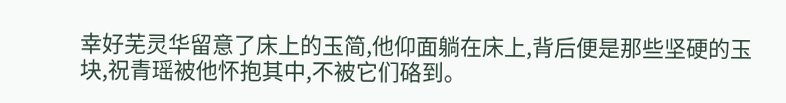幸好芜灵华留意了床上的玉简,他仰面躺在床上,背后便是那些坚硬的玉块,祝青瑶被他怀抱其中,不被它们硌到。